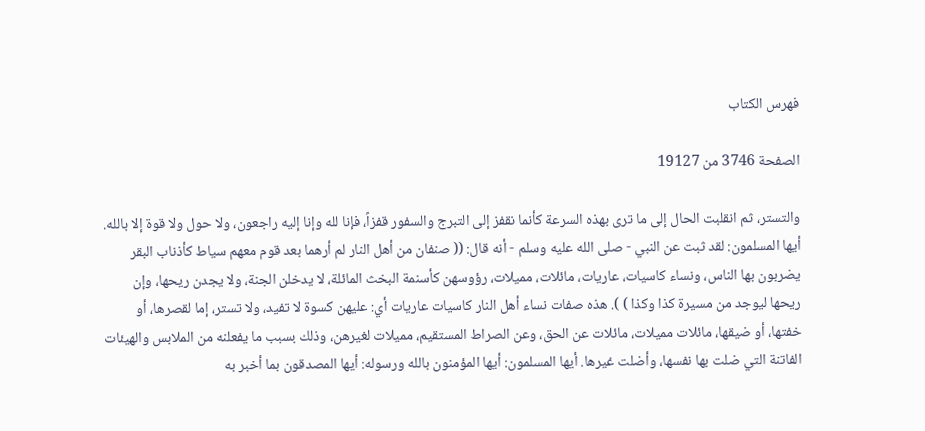فهرس الكتاب

الصفحة 3746 من 19127

والتستر، ثم انقلبت الحال إلى ما ترى بهذه السرعة كأنما نقفز إلى التبرج والسفور قفزاً، فإنا لله وإنا إليه راجعون، ولا حول ولا قوة إلا بالله. أيها المسلمون: لقد ثبت عن النبي - صلى الله عليه وسلم - أنه قال: (( صنفان من أهل النار لم أرهما بعد قوم معهم سياط كأذناب البقر يضربون بها الناس، ونساء كاسيات، عاريات، مائلات، مميلات، رؤوسهن كأسنمة البخث المائلة، لا يدخلن الجنة، ولا يجدن ريحها، وإن ريحها ليوجد من مسيرة كذا وكذا ) ). هذه صفات نساء أهل النار كاسيات عاريات أي: عليهن كسوة لا تفيد، ولا تستر، إما لقصرها، أو خفتها، أو ضيقها، مائلات مميلات، مائلات عن الحق، وعن الصراط المستقيم، مميلات لغيرهن، وذلك بسبب ما يفعلنه من الملابس والهيئات الفاتنة التي ضلت بها نفسها، وأضلت غيرها. أيها المسلمون: أيها المؤمنون بالله ورسوله: أيها المصدقون بما أخبر به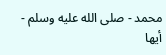محمد - صلى الله عليه وسلم - أيها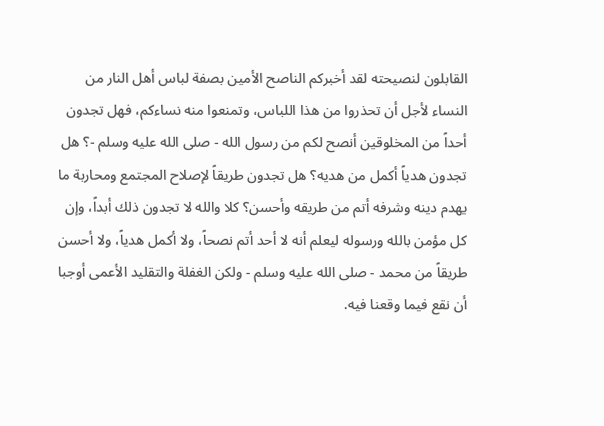القابلون لنصيحته لقد أخبركم الناصح الأمين بصفة لباس أهل النار من النساء لأجل أن تحذروا من هذا اللباس، وتمنعوا منه نساءكم، فهل تجدون أحداً من المخلوقين أنصح لكم من رسول الله - صلى الله عليه وسلم -؟ هل تجدون هدياً أكمل من هديه؟ هل تجدون طريقاً لإصلاح المجتمع ومحاربة ما يهدم دينه وشرفه أتم من طريقه وأحسن؟ كلا والله لا تجدون ذلك أبداً، وإن كل مؤمن بالله ورسوله ليعلم أنه لا أحد أتم نصحاً، ولا أكمل هدياً، ولا أحسن طريقاً من محمد - صلى الله عليه وسلم - ولكن الغفلة والتقليد الأعمى أوجبا أن نقع فيما وقعنا فيه.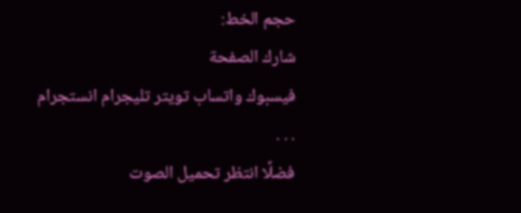حجم الخط:
شارك الصفحة
فيسبوك واتساب تويتر تليجرام انستجرام
. . .
فضلًا انتظر تحميل الصوت